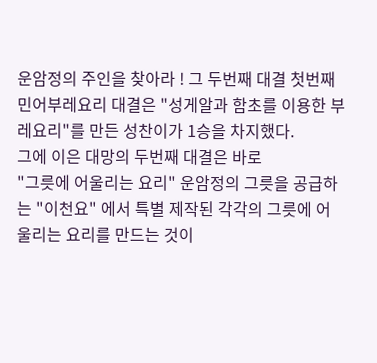운암정의 주인을 찾아라 ! 그 두번째 대결 첫번째
민어부레요리 대결은 "성게알과 함초를 이용한 부레요리"를 만든 성찬이가 1승을 차지했다.
그에 이은 대망의 두번째 대결은 바로
"그릇에 어울리는 요리" 운암정의 그릇을 공급하는 "이천요" 에서 특별 제작된 각각의 그릇에 어울리는 요리를 만드는 것이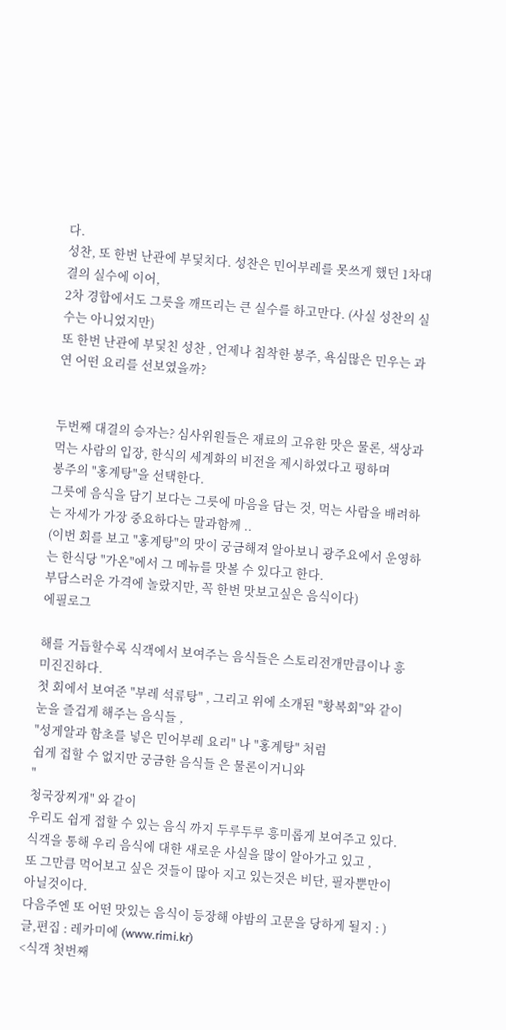다.
성찬, 또 한번 난관에 부딫치다. 성찬은 민어부레를 못쓰게 했던 1차대결의 실수에 이어,
2차 경합에서도 그릇을 깨뜨리는 큰 실수를 하고만다. (사실 성찬의 실수는 아니었지만)
또 한번 난관에 부딫친 성찬 , 언제나 침착한 봉주, 욕심많은 민우는 과연 어떤 요리를 선보였을까?


두번째 대결의 승자는? 심사위원들은 재료의 고유한 맛은 물론, 색상과 먹는 사람의 입장, 한식의 세계화의 비전을 제시하였다고 평하며
봉주의 "홍계탕"을 선택한다.
그릇에 음식을 담기 보다는 그릇에 마음을 담는 것, 먹는 사람을 배려하는 자세가 가장 중요하다는 말과함께 ..
(이번 회를 보고 "홍계탕"의 맛이 궁금해져 알아보니 광주요에서 운영하는 한식당 "가온"에서 그 메뉴를 맛볼 수 있다고 한다.
부담스러운 가격에 놀랐지만, 꼭 한번 맛보고싶은 음식이다)
에필로그

해를 거듭할수록 식객에서 보여주는 음식들은 스토리전개만큼이나 흥미진진하다.
첫 회에서 보여준 "부레 석류탕" , 그리고 위에 소개된 "황복회"와 같이
눈을 즐겁게 해주는 음식들 ,
"성게알과 함초를 넣은 민어부레 요리" 나 "홍계탕" 처럼
쉽게 접할 수 없지만 궁금한 음식들 은 물론이거니와
"
청국장찌개" 와 같이
우리도 쉽게 접할 수 있는 음식 까지 두루두루 흥미롭게 보여주고 있다.
식객을 통해 우리 음식에 대한 새로운 사실을 많이 알아가고 있고 ,
또 그만큼 먹어보고 싶은 것들이 많아 지고 있는것은 비단, 필자뿐만이 아닐것이다.
다음주엔 또 어떤 맛있는 음식이 등장해 야밤의 고문을 당하게 될지 : )
글,편집 : 레카미에 (www.rimi.kr)
<식객 첫번째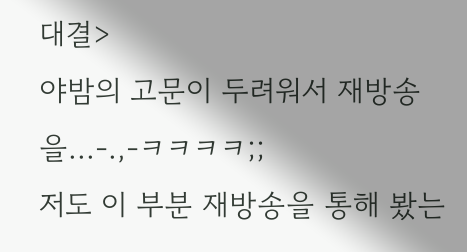대결>
야밤의 고문이 두려워서 재방송을...-.,-ㅋㅋㅋㅋ;;
저도 이 부분 재방송을 통해 봤는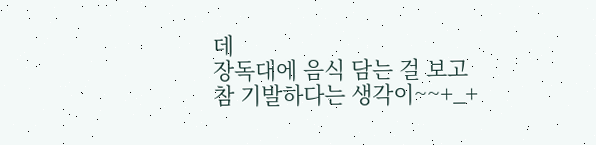데
장독대에 음식 담는 걸 보고
참 기발하다는 생각이~~+_+